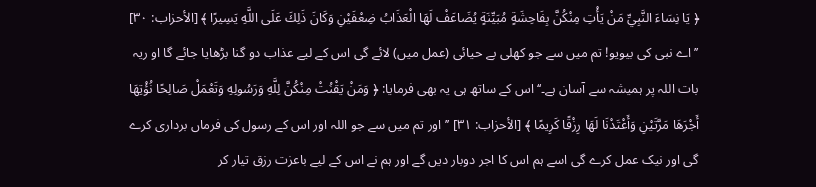﴿ يَا نِسَاءَ النَّبِيِّ مَنْ يَأْتِ مِنْكُنَّ بِفَاحِشَةٍ مُبَيِّنَةٍ يُضَاعَفْ لَهَا الْعَذَابُ ضِعْفَيْنِ وَكَانَ ذَلِكَ عَلَى اللَّهِ يَسِيرًا ﴾ [الأحزاب: ۳۰] ’’اے نبی کی بیویو! تم میں سے جو کھلی بے حیائی (عمل میں) لائے گی اس کے لیے عذاب دو گنا بڑھایا جائے گا او ریہ بات اللہ پر ہمیشہ سے آسان ہے۔‘‘ اس کے ساتھ ہی یہ بھی فرمایا: ﴿ وَمَنْ يَقْنُتْ مِنْكُنَّ لِلَّهِ وَرَسُولِهِ وَتَعْمَلْ صَالِحًا نُؤْتِهَا أَجْرَهَا مَرَّتَيْنِ وَأَعْتَدْنَا لَهَا رِزْقًا كَرِيمًا ﴾ [الأحزاب: ۳۱] ’’اور تم میں سے جو اللہ اور اس کے رسول کی فرماں برداری کرے گی اور نیک عمل کرے گی اسے ہم اس کا اجر دوبار دیں گے اور ہم نے اس کے لیے باعزت رزق تیار کر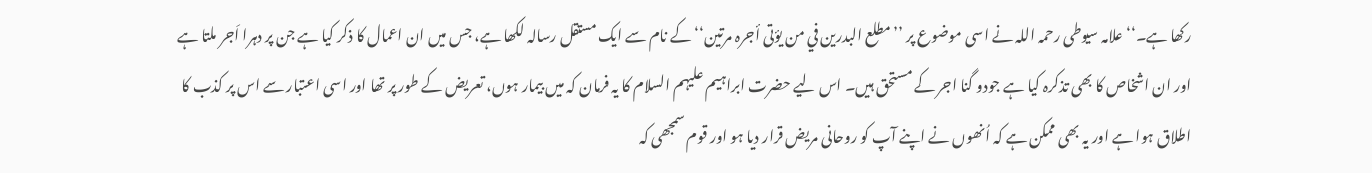رکھا ہے۔‘‘ علامہ سیوطی رحمہ اللہ نے اسی موضوع پر ’’مطلع البدرین في من یؤتی أجرہ مرتین‘‘ کے نام سے ایک مستقل رسالہ لکھا ہے، جس میں ان اعمال کا ذکر کیا ہے جن پر دہرا اَجر ملتا ہے اور ان اشخاص کا بھی تذکرہ کیا ہے جودو گنا اجر کے مستحق ہیں۔ اس لیے حضرت ابراہیم علیہم السلام کا یہ فرمان کہ میں بیمار ہوں، تعریض کے طور پر تھا اور اسی اعتبار سے اس پر کذب کا اطلاق ہوا ہے اور یہ بھی ممکن ہے کہ اُنھوں نے اپنے آپ کو روحانی مریض قرار دیا ہو اور قوم سمجھی کہ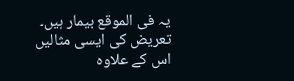یہ فی الموقع بیمار ہیں۔ تعریض کی ایسی مثالیں اس کے علاوہ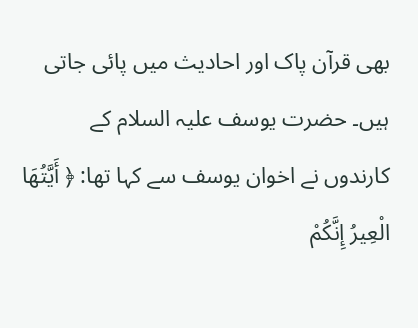بھی قرآن پاک اور احادیث میں پائی جاتی ہیں۔ حضرت یوسف علیہ السلام کے کارندوں نے اخوان یوسف سے کہا تھا: ﴿ أَيَّتُهَا الْعِيرُ إِنَّكُمْ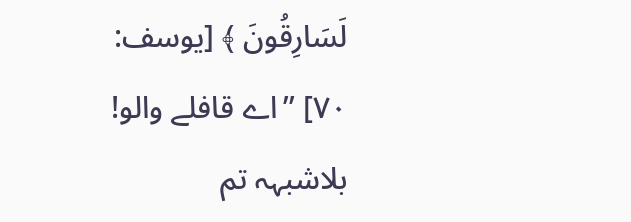لَسَارِقُونَ ﴾ [یوسف: ۷۰] ’’اے قافلے والو! بلاشبہہ تم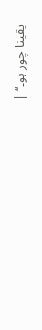یقینا چور ہو۔‘‘ |